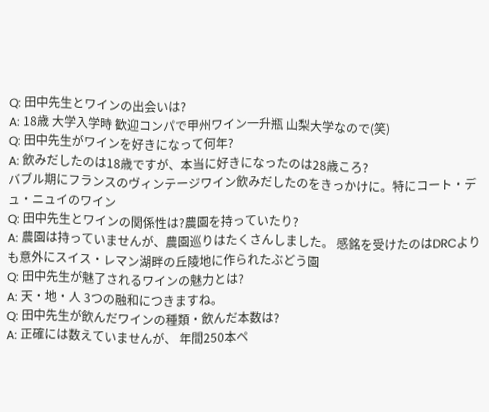Q: 田中先生とワインの出会いは?
A: 18歳 大学入学時 歓迎コンパで甲州ワイン一升瓶 山梨大学なので(笑)
Q: 田中先生がワインを好きになって何年?
A: 飲みだしたのは18歳ですが、本当に好きになったのは28歳ころ?
バブル期にフランスのヴィンテージワイン飲みだしたのをきっかけに。特にコート・デュ・ニュイのワイン
Q: 田中先生とワインの関係性は?農園を持っていたり?
A: 農園は持っていませんが、農園巡りはたくさんしました。 感銘を受けたのはDRCよりも意外にスイス・レマン湖畔の丘陵地に作られたぶどう園
Q: 田中先生が魅了されるワインの魅力とは?
A: 天・地・人 3つの融和につきますね。
Q: 田中先生が飲んだワインの種類・飲んだ本数は?
A: 正確には数えていませんが、 年間250本ペ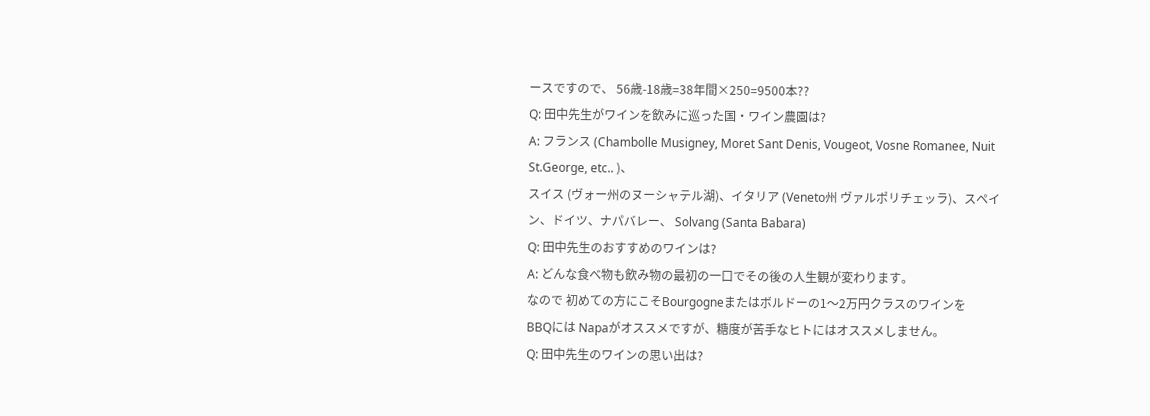ースですので、 56歳-18歳=38年間×250=9500本??
Q: 田中先生がワインを飲みに巡った国・ワイン農園は?
A: フランス (Chambolle Musigney, Moret Sant Denis, Vougeot, Vosne Romanee, Nuit St.George, etc.. )、
スイス (ヴォー州のヌーシャテル湖)、イタリア (Veneto州 ヴァルポリチェッラ)、スペイン、ドイツ、ナパバレー、 Solvang (Santa Babara)
Q: 田中先生のおすすめのワインは?
A: どんな食べ物も飲み物の最初の一口でその後の人生観が変わります。
なので 初めての方にこそBourgogneまたはボルドーの1〜2万円クラスのワインを
BBQには Napaがオススメですが、糖度が苦手なヒトにはオススメしません。
Q: 田中先生のワインの思い出は?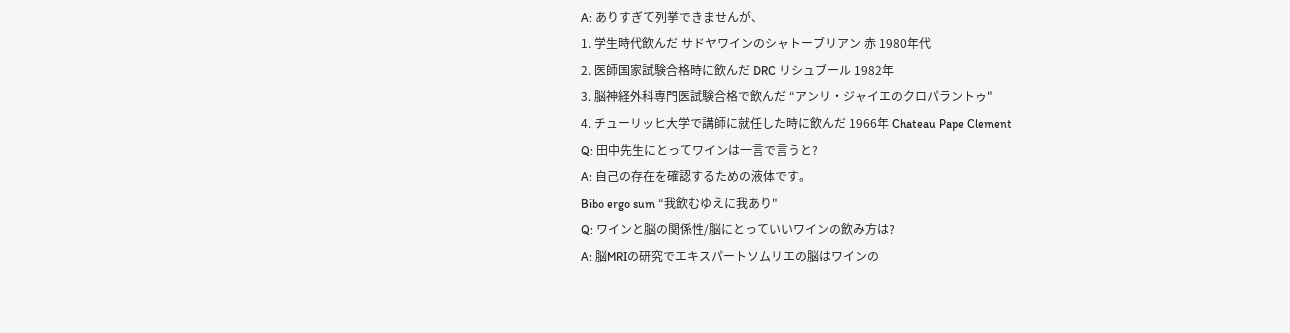A: ありすぎて列挙できませんが、
1. 学生時代飲んだ サドヤワインのシャトーブリアン 赤 1980年代
2. 医師国家試験合格時に飲んだ DRC リシュブール 1982年
3. 脳神経外科専門医試験合格で飲んだ “アンリ・ジャイエのクロパラントゥ"
4. チューリッヒ大学で講師に就任した時に飲んだ 1966年 Chateau Pape Clement
Q: 田中先生にとってワインは一言で言うと?
A: 自己の存在を確認するための液体です。
Bibo ergo sum “我飲むゆえに我あり"
Q: ワインと脳の関係性/脳にとっていいワインの飲み方は?
A: 脳MRIの研究でエキスパートソムリエの脳はワインの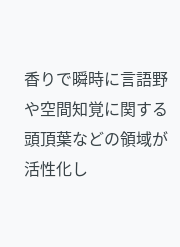香りで瞬時に言語野や空間知覚に関する頭頂葉などの領域が活性化し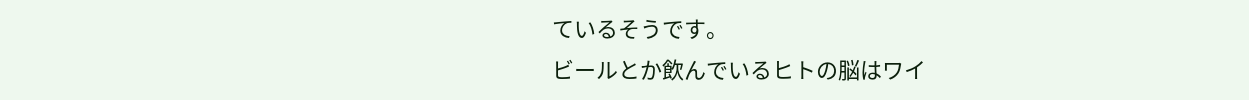ているそうです。
ビールとか飲んでいるヒトの脳はワイ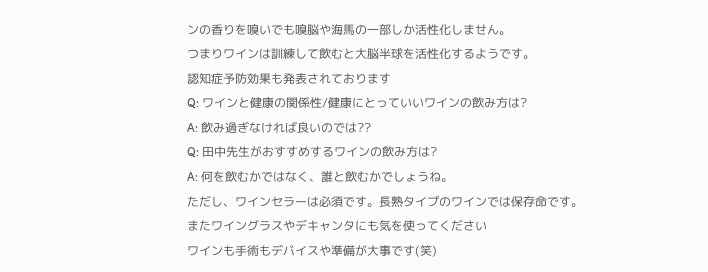ンの香りを嗅いでも嗅脳や海馬の一部しか活性化しません。
つまりワインは訓練して飲むと大脳半球を活性化するようです。
認知症予防効果も発表されております
Q: ワインと健康の関係性/健康にとっていいワインの飲み方は?
A: 飲み過ぎなければ良いのでは??
Q: 田中先生がおすすめするワインの飲み方は?
A: 何を飲むかではなく、誰と飲むかでしょうね。
ただし、ワインセラーは必須です。長熟タイプのワインでは保存命です。
またワイングラスやデキャンタにも気を使ってください
ワインも手術もデバイスや準備が大事です(笑)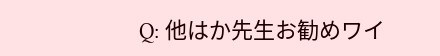Q: 他はか先生お勧めワイ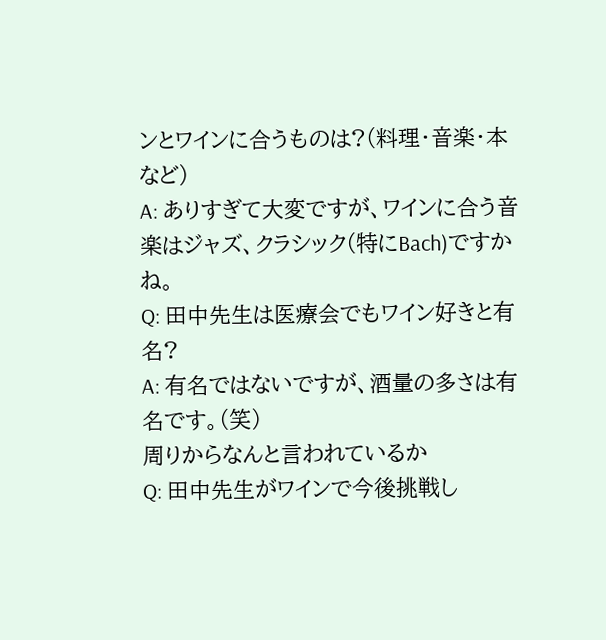ンとワインに合うものは?(料理・音楽・本など)
A: ありすぎて大変ですが、ワインに合う音楽はジャズ、クラシック(特にBach)ですかね。
Q: 田中先生は医療会でもワイン好きと有名?
A: 有名ではないですが、酒量の多さは有名です。(笑)
周りからなんと言われているか
Q: 田中先生がワインで今後挑戦し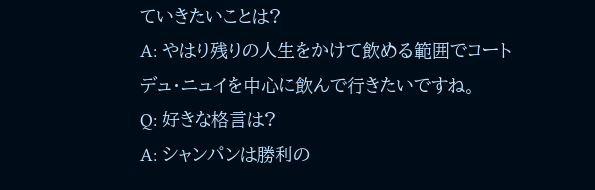ていきたいことは?
A: やはり残りの人生をかけて飲める範囲でコートデュ・ニュイを中心に飲んで行きたいですね。
Q: 好きな格言は?
A: シャンパンは勝利の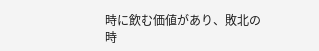時に飲む価値があり、敗北の時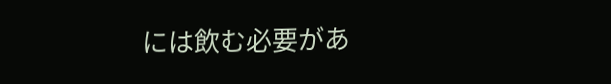には飲む必要があ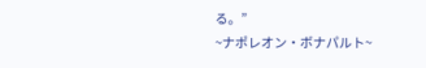る。”
~ナポレオン・ボナパルト~